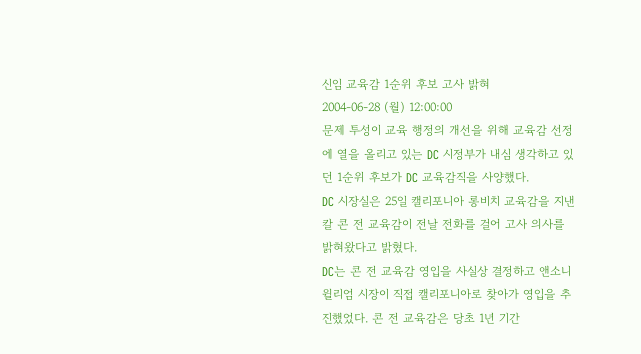신임 교육감 1순위 후보 고사 밝혀
2004-06-28 (월) 12:00:00
문제 투성이 교육 행정의 개선을 위해 교육감 선정에 열을 올리고 있는 DC 시정부가 내심 생각하고 있던 1순위 후보가 DC 교육감직을 사양했다.
DC 시장실은 25일 캘리포니아 롱비치 교육감을 지낸 칼 콘 전 교육감이 전날 전화를 걸어 고사 의사를 밝혀왔다고 밝혔다.
DC는 콘 전 교육감 영입을 사실상 결정하고 앤소니 윌리엄 시장이 직접 캘리포니아로 찾아가 영입을 추진했었다. 콘 전 교육감은 당초 1년 기간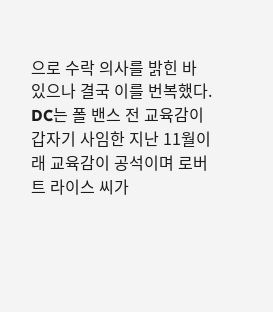으로 수락 의사를 밝힌 바 있으나 결국 이를 번복했다.
DC는 폴 밴스 전 교육감이 갑자기 사임한 지난 11월이래 교육감이 공석이며 로버트 라이스 씨가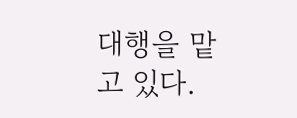대행을 맡고 있다.